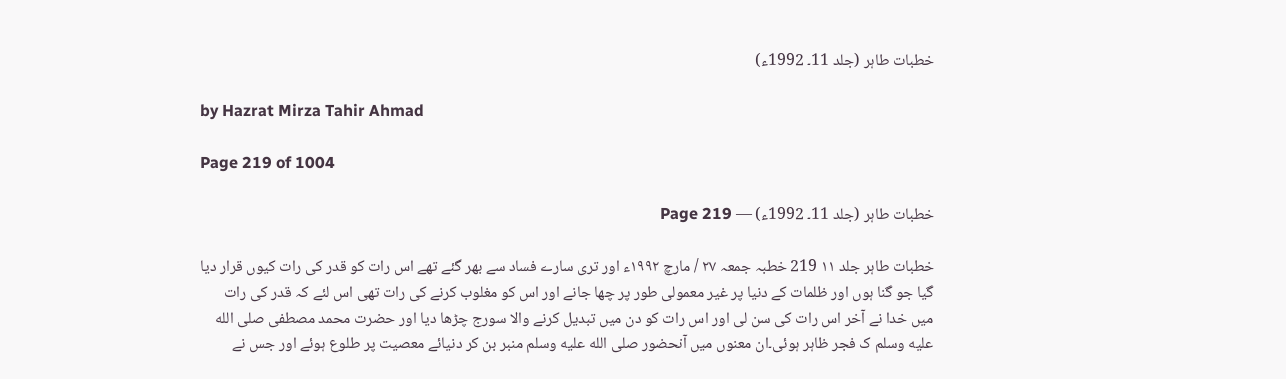خطبات طاہر (جلد 11۔ 1992ء)

by Hazrat Mirza Tahir Ahmad

Page 219 of 1004

خطبات طاہر (جلد 11۔ 1992ء) — Page 219

خطبات طاہر جلد ۱۱ 219 خطبہ جمعہ ۲۷ / مارچ ۱۹۹۲ء اور تری سارے فساد سے بھر گئے تھے اس رات کو قدر کی رات کیوں قرار دیا گیا جو گنا ہوں اور ظلمات کے دنیا پر غیر معمولی طور پر چھا جانے اور اس کو مغلوب کرنے کی رات تھی اس لئے کہ قدر کی رات میں خدا نے آخر اس رات کی سن لی اور اس رات کو دن میں تبدیل کرنے والا سورج چڑھا دیا اور حضرت محمد مصطفی صلى الله عليه وسلم ک فجر ظاہر ہوئی۔ان معنوں میں آنحضور صلى الله عليه وسلم منبر بن کر دنیائے معصیت پر طلوع ہوئے اور جس نے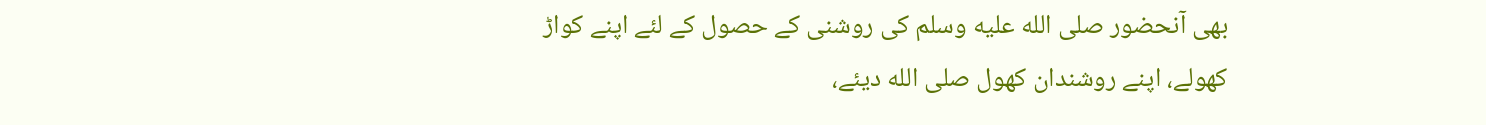بھی آنحضور صلى الله عليه وسلم کی روشنی کے حصول کے لئے اپنے کواڑ کھولے، اپنے روشندان کھول صلى الله دیئے،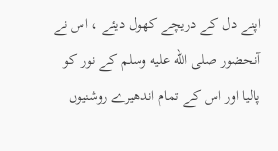اپنے دل کے دریچے کھول دیئے ، اس نے آنحضور صلى الله عليه وسلم کے نور کو پالیا اور اس کے تمام اندھیرے روشنیوں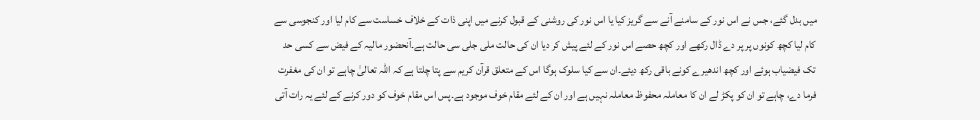میں بدل گئے، جس نے اس نور کے سامنے آنے سے گریز کیا یا اس نور کی روشنی کے قبول کرنے میں اپنی ذات کے خلاف خساست سے کام لیا اور کنجوسی سے کام لیا کچھ کونوں پر پر دے ڈال رکھے اور کچھ حصے اس نور کے لئے پیش کر دیا ان کی حالت ملی جلی سی حالت ہے۔آنحضور مالیہ کے فیض سے کسی حد تک فیضیاب ہوئے اور کچھ اندھیرے کونے باقی رکھ دیئے۔ان سے کیا سلوک ہوگا اس کے متعلق قرآن کریم سے پتا چلتا ہے کہ اللہ تعالیٰ چاہے تو ان کی مغفرت فرما دے، چاہے تو ان کو پکڑ لے ان کا معاملہ محفوظ معاملہ نہیں ہے اور ان کے لئے مقام خوف موجود ہے۔پس اس مقام خوف کو دور کرنے کے لئے یہ رات آتی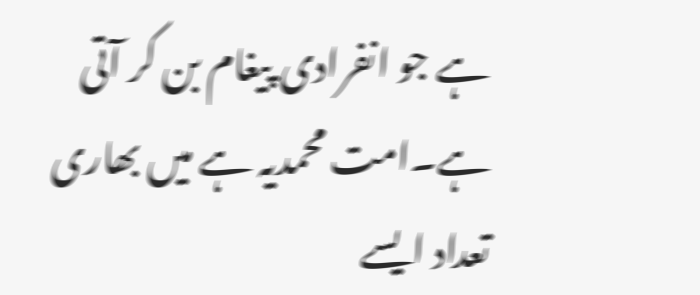ہے جو انفرادی پیغام بن کر آتی ہے۔امت محمدیہ ہے میں بھاری تعداد ایسے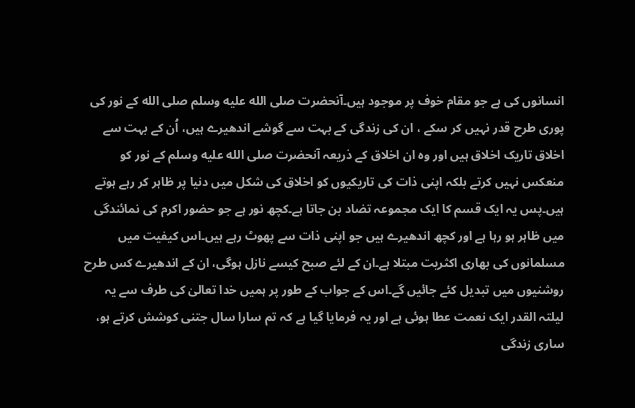انسانوں کی ہے جو مقام خوف پر موجود ہیں۔آنحضرت صلى الله عليه وسلم صلى الله کے نور کی پوری طرح قدر نہیں کر سکے ، ان کی زندگی کے بہت سے گوشے اندھیرے ہیں، اُن کے بہت سے اخلاق تاریک اخلاق ہیں اور وہ ان اخلاق کے ذریعہ آنحضرت صلى الله عليه وسلم کے نور کو منعکس نہیں کرتے بلکہ اپنی ذات کی تاریکیوں کو اخلاق کی شکل میں دنیا پر ظاہر کر رہے ہوتے ہیں۔پس یہ ایک قسم کا ایک مجموعہ تضاد بن جاتا ہے۔کچھ نور ہے جو حضور اکرم کی نمائندگی میں ظاہر ہو رہا ہے اور کچھ اندھیرے ہیں جو اپنی ذات سے پھوٹ رہے ہیں۔اس کیفیت میں مسلمانوں کی بھاری اکثریت مبتلا ہے۔ان کے لئے صبح کیسے نازل ہوگی، ان کے اندھیرے کس طرح روشنیوں میں تبدیل کئے جائیں گے۔اس کے جواب کے طور پر ہمیں خدا تعالیٰ کی طرف سے یہ لیلتہ القدر ایک نعمت عطا ہوئی ہے اور یہ فرمایا گیا ہے کہ تم سارا سال جتنی کوشش کرتے ہو، ساری زندگی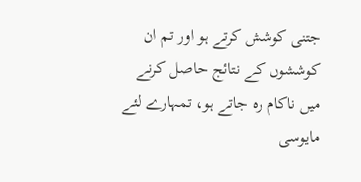جتنی کوشش کرتے ہو اور تم ان کوششوں کے نتائج حاصل کرنے میں ناکام رہ جاتے ہو، تمہارے لئے مایوسی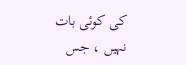کی کوئی بات نہیں ، جس